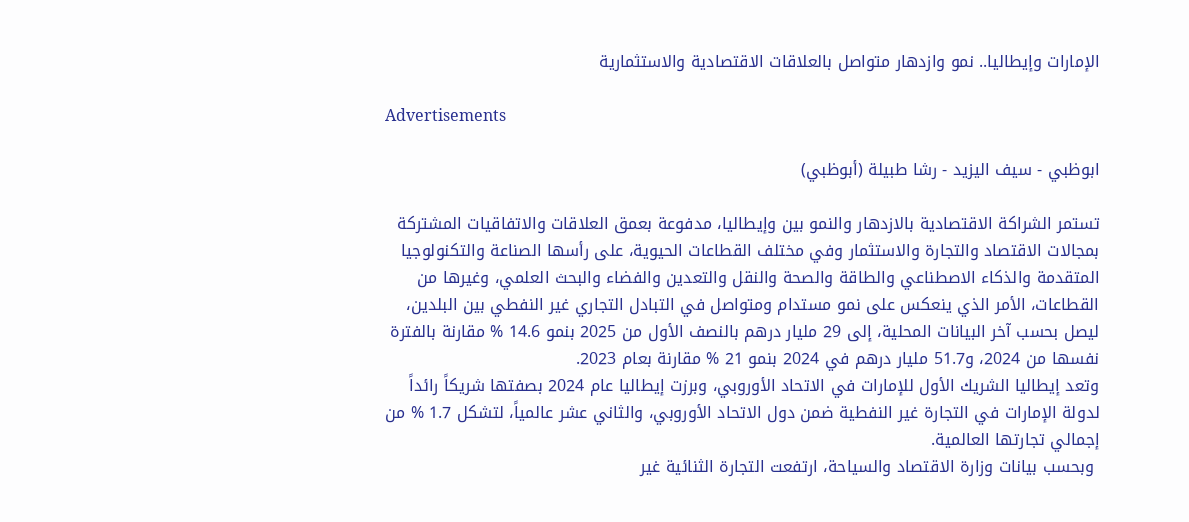الإمارات وإيطاليا.. نمو وازدهار متواصل بالعلاقات الاقتصادية والاستثمارية

Advertisements

ابوظبي - سيف اليزيد - رشا طبيلة (أبوظبي)

تستمر الشراكة الاقتصادية بالازدهار والنمو بين وإيطاليا، مدفوعة بعمق العلاقات والاتفاقيات المشتركة بمجالات الاقتصاد والتجارة والاستثمار وفي مختلف القطاعات الحيوية، على رأسها الصناعة والتكنولوجيا المتقدمة والذكاء الاصطناعي والطاقة والصحة والنقل والتعدين والفضاء والبحث العلمي، وغيرها من القطاعات، الأمر الذي ينعكس على نمو مستدام ومتواصل في التبادل التجاري غير النفطي بين البلدين، ليصل بحسب آخر البيانات المحلية، إلى 29 مليار درهم بالنصف الأول من 2025 بنمو 14.6 % مقارنة بالفترة نفسها من 2024، و51.7 مليار درهم في 2024 بنمو 21 % مقارنة بعام 2023.
وتعد إيطاليا الشريك الأول للإمارات في الاتحاد الأوروبي، وبرزت إيطاليا عام 2024 بصفتها شريكاً رائداً لدولة الإمارات في التجارة غير النفطية ضمن دول الاتحاد الأوروبي، والثاني عشر عالمياً، لتشكل 1.7 % من إجمالي تجارتها العالمية.
 وبحسب بيانات وزارة الاقتصاد والسياحة، ارتفعت التجارة الثنائية غير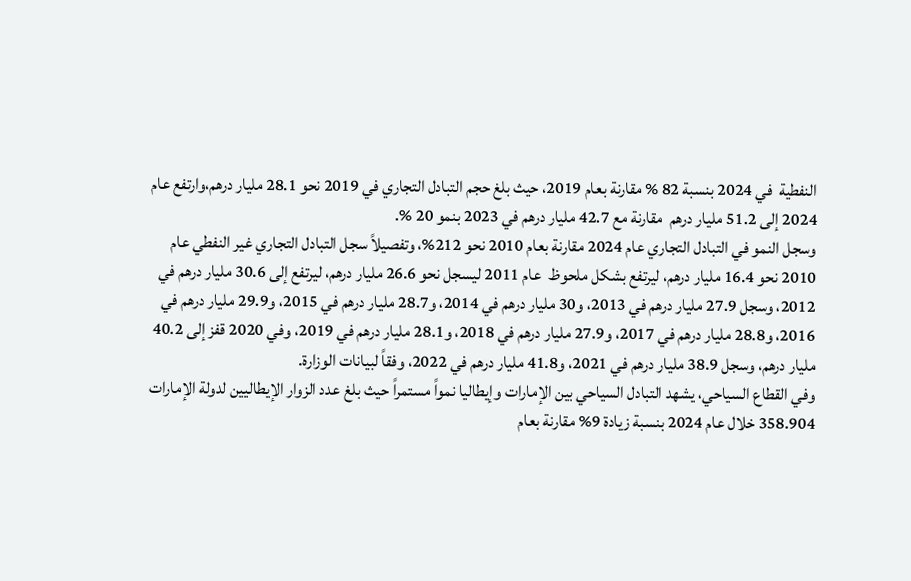النفطية  في 2024 بنسبة 82 % مقارنة بعام 2019، حيث بلغ حجم التبادل التجاري في 2019 نحو 28.1 مليار درهم،وارتفع عام 2024 إلى 51.2 مليار درهم  مقارنة مع 42.7 مليار درهم في 2023 بنمو 20 %.
وسجل النمو في التبادل التجاري عام 2024 مقارنة بعام 2010 نحو 212%، وتفصيلاً سجل التبادل التجاري غير النفطي عام 2010 نحو 16.4 مليار درهم، ليرتفع بشكل ملحوظ  عام 2011 ليسجل نحو 26.6 مليار درهم، ليرتفع إلى 30.6 مليار درهم في 2012، وسجل 27.9 مليار درهم في 2013، و30 مليار درهم في 2014، و28.7 مليار درهم في 2015، و29.9 مليار درهم في 2016، و28.8 مليار درهم في 2017، و27.9 مليار درهم في 2018، و28.1 مليار درهم في 2019، وفي 2020 قفز إلى 40.2 مليار درهم، وسجل 38.9 مليار درهم في 2021، و41.8 مليار درهم في 2022، وفقاً لبيانات الوزارة.
وفي القطاع السياحي، يشهد التبادل السياحي بين الإمارات وإيطاليا نمواً مستمراً حيث بلغ عدد الزوار الإيطاليين لدولة الإمارات 358.904 خلال عام 2024 بنسبة زيادة 9% مقارنة بعام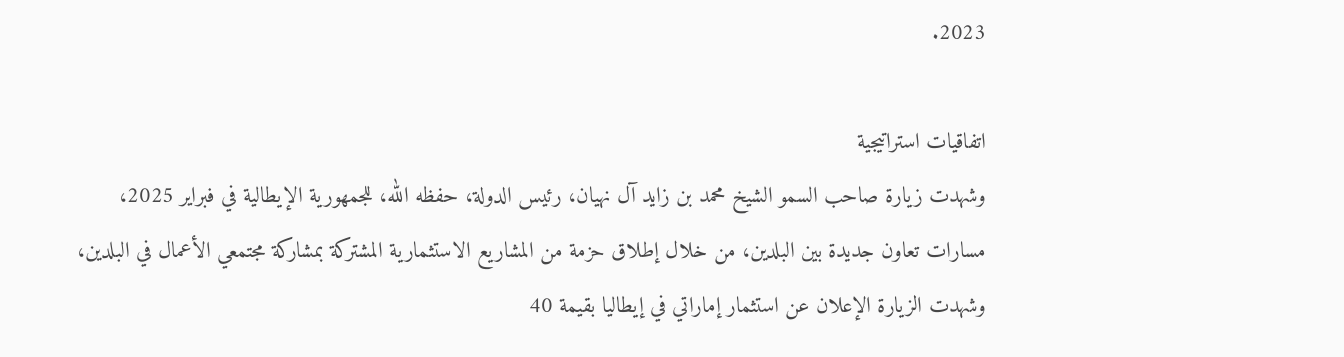2023.

اتفاقيات استراتيجية
وشهدت زيارة صاحب السمو الشيخ محمد بن زايد آل نهيان، رئيس الدولة، حفظه الله، للجمهورية الإيطالية في فبراير 2025، مسارات تعاون جديدة بين البلدين، من خلال إطلاق حزمة من المشاريع الاستثمارية المشتركة بمشاركة مجتمعي الأعمال في البلدين، وشهدت الزيارة الإعلان عن استثمار إماراتي في إيطاليا بقيمة 40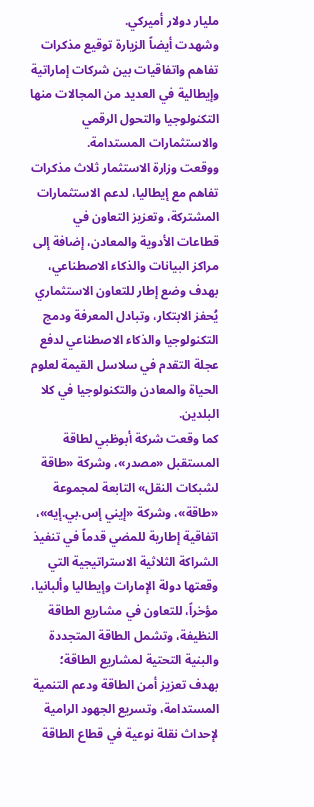مليار دولار أميركي.
وشهدت أيضاً الزيارة توقيع مذكرات تفاهم واتفاقيات بين شركات إماراتية وإيطالية في العديد من المجالات منها التكنولوجيا والتحول الرقمي والاستثمارات المستدامة.
ووقعت وزارة الاستثمار ثلاث مذكرات تفاهم مع إيطاليا، لدعم الاستثمارات المشتركة، وتعزيز التعاون في قطاعات الأدوية والمعادن، إضافة إلى مراكز البيانات والذكاء الاصطناعي، بهدف وضع إطار للتعاون الاستثماري يُحفز الابتكار، وتبادل المعرفة ودمج التكنولوجيا والذكاء الاصطناعي لدفع عجلة التقدم في سلاسل القيمة لعلوم الحياة والمعادن والتكنولوجيا في كلا البلدين.
كما وقعت شركة أبوظبي لطاقة المستقبل «مصدر»، وشركة «طاقة لشبكات النقل» التابعة لمجموعة «طاقة»، وشركة «إيني إس.بي.إيه»، اتفاقية إطارية للمضي قدماً في تنفيذ الشراكة الثلاثية الاستراتيجية التي وقعتها دولة الإمارات وإيطاليا وألبانيا، مؤخراً، للتعاون في مشاريع الطاقة النظيفة، وتشمل الطاقة المتجددة والبنية التحتية لمشاريع الطاقة؛ بهدف تعزيز أمن الطاقة ودعم التنمية المستدامة، وتسريع الجهود الرامية لإحداث نقلة نوعية في قطاع الطاقة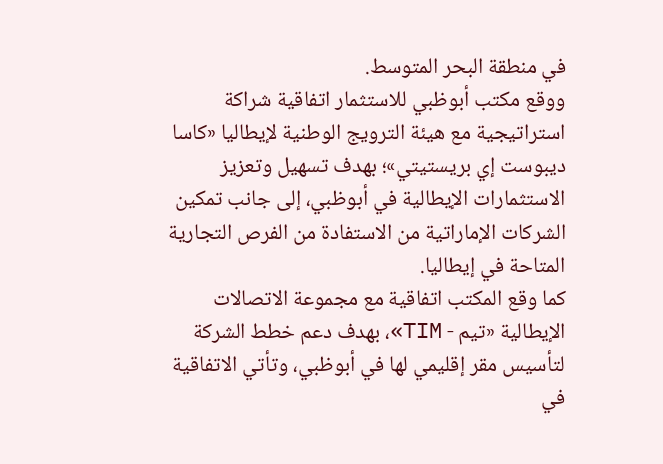في منطقة البحر المتوسط.
ووقع مكتب أبوظبي للاستثمار اتفاقية شراكة استراتيجية مع هيئة الترويج الوطنية لإيطاليا «كاسا ديبوست إي بريستيتي»؛ بهدف تسهيل وتعزيز الاستثمارات الإيطالية في أبوظبي، إلى جانب تمكين الشركات الإماراتية من الاستفادة من الفرص التجارية المتاحة في إيطاليا.
كما وقع المكتب اتفاقية مع مجموعة الاتصالات الإيطالية «تيم - TIM»، بهدف دعم خطط الشركة لتأسيس مقر إقليمي لها في أبوظبي، وتأتي الاتفاقية في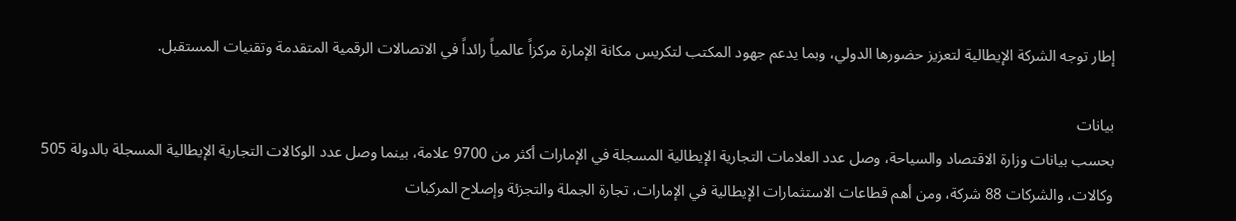إطار توجه الشركة الإيطالية لتعزيز حضورها الدولي، وبما يدعم جهود المكتب لتكريس مكانة الإمارة مركزاً عالمياً رائداً في الاتصالات الرقمية المتقدمة وتقنيات المستقبل.

بيانات
بحسب بيانات وزارة الاقتصاد والسياحة، وصل عدد العلامات التجارية الإيطالية المسجلة في الإمارات أكثر من 9700 علامة، بينما وصل عدد الوكالات التجارية الإيطالية المسجلة بالدولة 505 وكالات، والشركات 88 شركة، ومن أهم قطاعات الاستثمارات الإيطالية في الإمارات، تجارة الجملة والتجزئة وإصلاح المركبات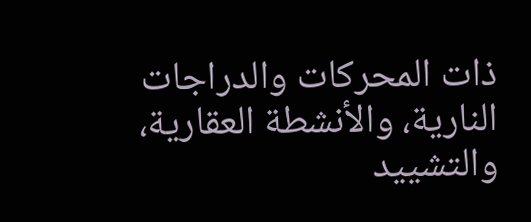ذات المحركات والدراجات النارية، والأنشطة العقارية، والتشييد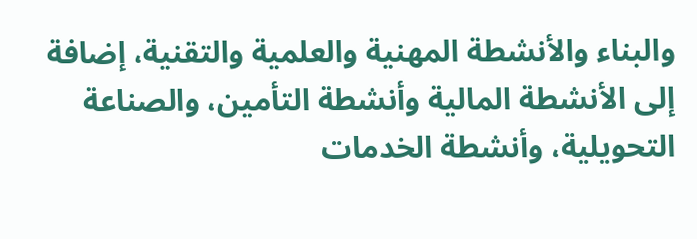والبناء والأنشطة المهنية والعلمية والتقنية، إضافة إلى الأنشطة المالية وأنشطة التأمين، والصناعة التحويلية، وأنشطة الخدمات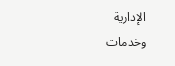الإدارية وخدمات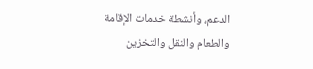الدعم، وأنشطة خدمات الإقامة والطعام والنقل والتخزين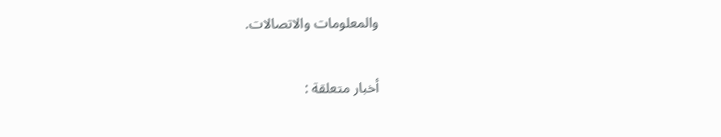والمعلومات والاتصالات.

أخبار متعلقة :